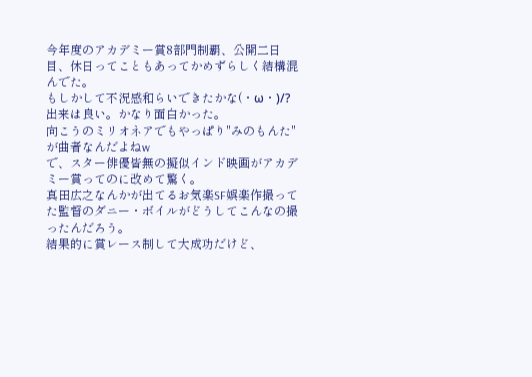今年度のアカデミー賞8部門制覇、公開二日目、休日ってこともあってかめずらしく結構混んでた。
もしかして不況感和らいできたかな(・ω・)/?
出来は良い。かなり面白かった。
向こうのミリオネアでもやっぱり"みのもんた"が曲者なんだよねw
で、スター俳優皆無の擬似インド映画がアカデミー賞ってのに改めて驚く。
真田広之なんかが出てるお気楽SF娯楽作撮ってた監督のダニー・ボイルがどうしてこんなの撮ったんだろう。
結果的に賞レース制して大成功だけど、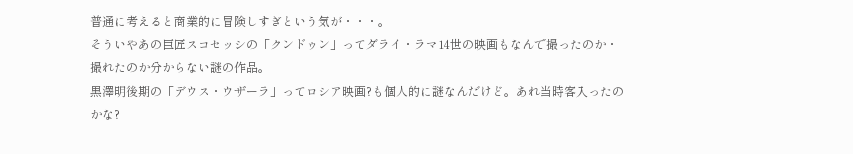普通に考えると商業的に冒険しすぎという気が・・・。
そういやあの巨匠スコセッシの「クンドゥン」ってダライ・ラマ14世の映画もなんで撮ったのか・撮れたのか分からない謎の作品。
黒澤明後期の「デウス・ウザーラ」ってロシア映画?も個人的に謎なんだけど。あれ当時客入ったのかな?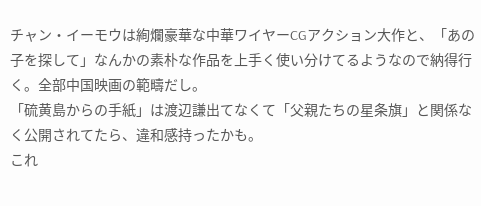チャン・イーモウは絢爛豪華な中華ワイヤーCGアクション大作と、「あの子を探して」なんかの素朴な作品を上手く使い分けてるようなので納得行く。全部中国映画の範疇だし。
「硫黄島からの手紙」は渡辺謙出てなくて「父親たちの星条旗」と関係なく公開されてたら、違和感持ったかも。
これ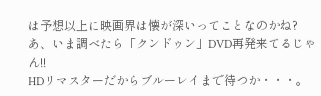は予想以上に映画界は懐が深いってことなのかね?
あ、いま調べたら「クンドゥン」DVD再発来てるじゃん!!
HDリマスターだからブルーレイまで待つか・・・。